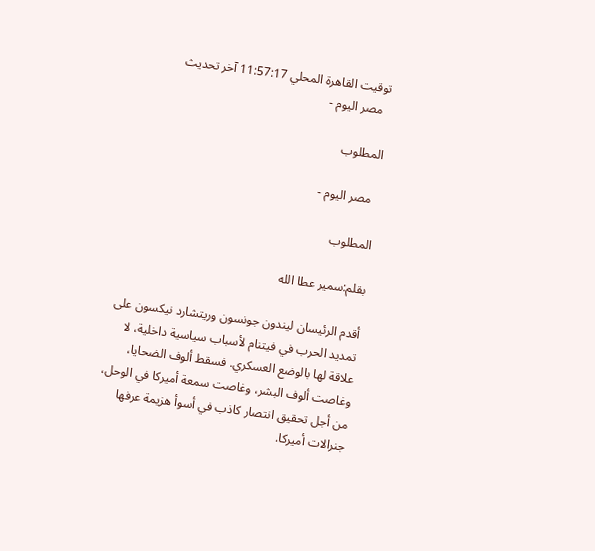توقيت القاهرة المحلي 11:57:17 آخر تحديث
  مصر اليوم -

المطلوب

  مصر اليوم -

المطلوب

بقلم:سمير عطا الله

أقدم الرئيسان ليندون جونسون وريتشارد نيكسون على تمديد الحرب في فيتنام لأسباب سياسية داخلية، لا علاقة لها بالوضع العسكري. فسقط ألوف الضحايا، وغاصت ألوف البشر، وغاصت سمعة أميركا في الوحل، من أجل تحقيق انتصار كاذب في أسوأ هزيمة عرفها جنرالات أميركا.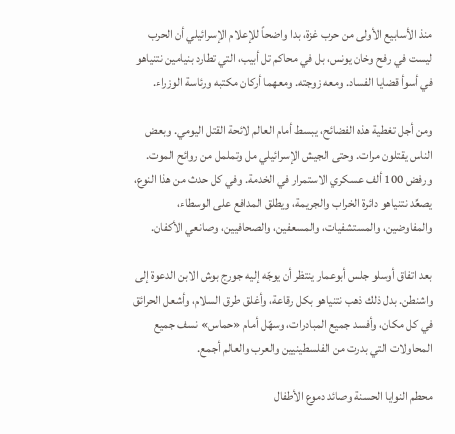منذ الأسابيع الأولى من حرب غزة، بدا واضحاً للإعلام الإسرائيلي أن الحرب ليست في رفح وخان يونس، بل في محاكم تل أبيب، التي تطارد بنيامين نتنياهو في أسوأ قضايا الفساد. ومعه زوجته. ومعهما أركان مكتبه ورئاسة الوزراء.

ومن أجل تغطية هذه الفضائح، يبسط أمام العالم لائحة القتل اليومي. وبعض الناس يقتلون مرات. وحتى الجيش الإسرائيلي مل وتململ من روائح الموت. ورفض 100 ألف عسكري الاستمرار في الخدمة. وفي كل حدث من هذا النوع، يصعِّد نتنياهو دائرة الخراب والجريمة، ويطلق المدافع على الوسطاء، والمفاوضين، والمستشفيات، والمسعفين، والصحافيين، وصانعي الأكفان.

بعد اتفاق أوسلو جلس أبوعمار ينتظر أن يوجّه إليه جورج بوش الابن الدعوة إلى واشنطن. بدل ذلك ذهب نتنياهو بكل رقاعة، وأغلق طرق السلام، وأشعل الحرائق في كل مكان، وأفسد جميع المبادرات، وسهّل أمام «حماس» نسف جميع المحاولات التي بدرت من الفلسطينيين والعرب والعالم أجمع.

محطم النوايا الحسنة وصائد دموع الأطفال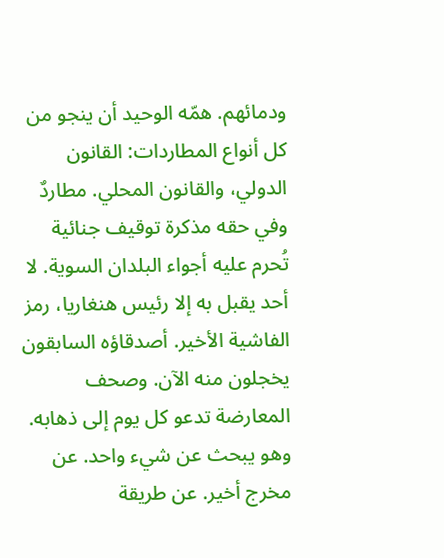ودمائهم. همّه الوحيد أن ينجو من كل أنواع المطاردات: القانون الدولي، والقانون المحلي. مطاردٌ وفي حقه مذكرة توقيف جنائية تُحرم عليه أجواء البلدان السوية. لا أحد يقبل به إلا رئيس هنغاريا، رمز الفاشية الأخير. أصدقاؤه السابقون يخجلون منه الآن. وصحف المعارضة تدعو كل يوم إلى ذهابه. وهو يبحث عن شيء واحد. عن مخرج أخير. عن طريقة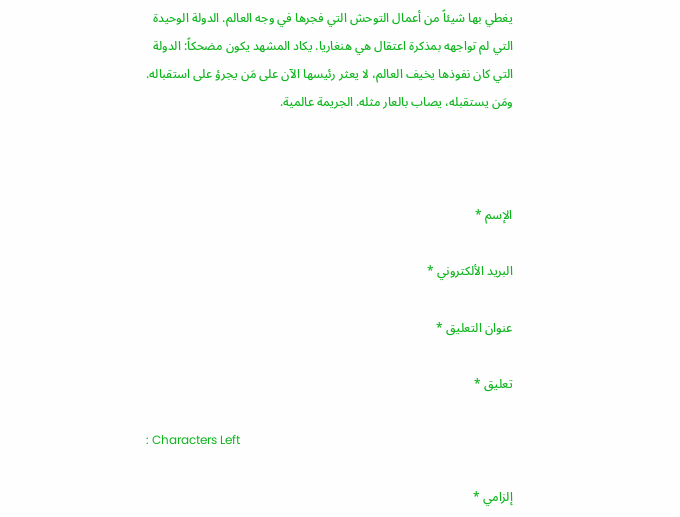يغطي بها شيئاً من أعمال التوحش التي فجرها في وجه العالم. الدولة الوحيدة التي لم تواجهه بمذكرة اعتقال هي هنغاريا. يكاد المشهد يكون مضحكاً: الدولة التي كان نفوذها يخيف العالم، لا يعثر رئيسها الآن على مَن يجرؤ على استقباله. ومَن يستقبله، يصاب بالعار مثله. الجريمة عالمية.



الإسم *

البريد الألكتروني *

عنوان التعليق *

تعليق *

: Characters Left

إلزامي *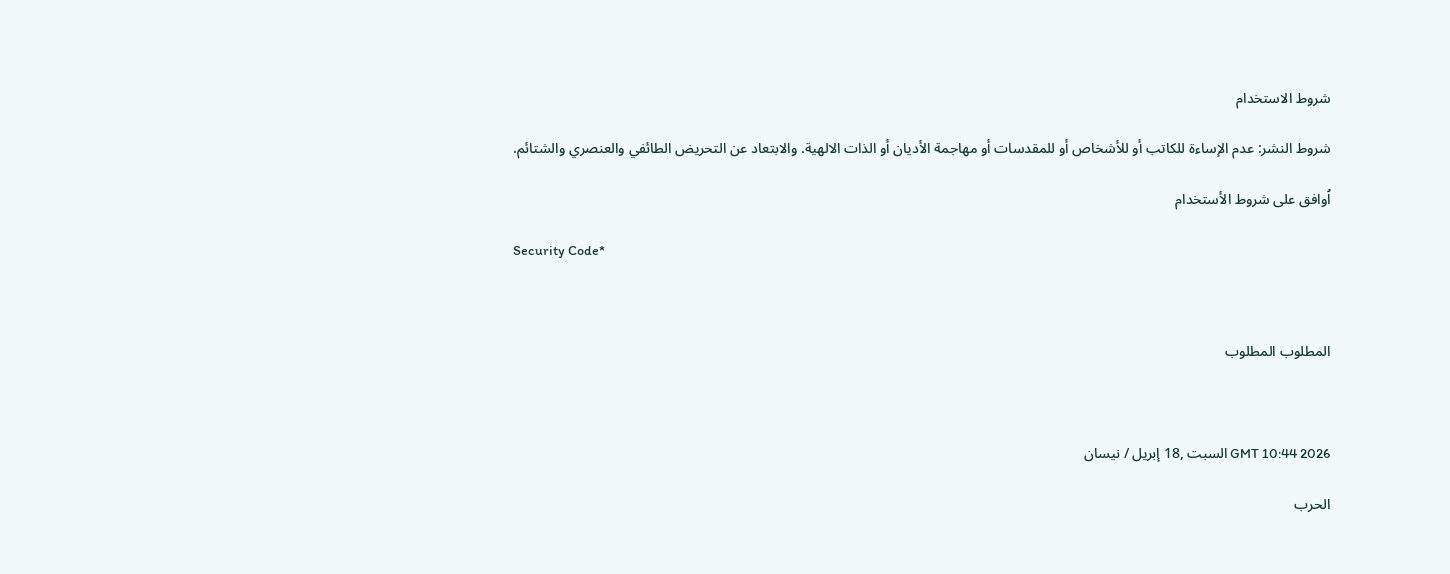شروط الاستخدام

شروط النشر: عدم الإساءة للكاتب أو للأشخاص أو للمقدسات أو مهاجمة الأديان أو الذات الالهية. والابتعاد عن التحريض الطائفي والعنصري والشتائم.

اُوافق على شروط الأستخدام

Security Code*



المطلوب المطلوب



GMT 10:44 2026 السبت ,18 إبريل / نيسان

الحرب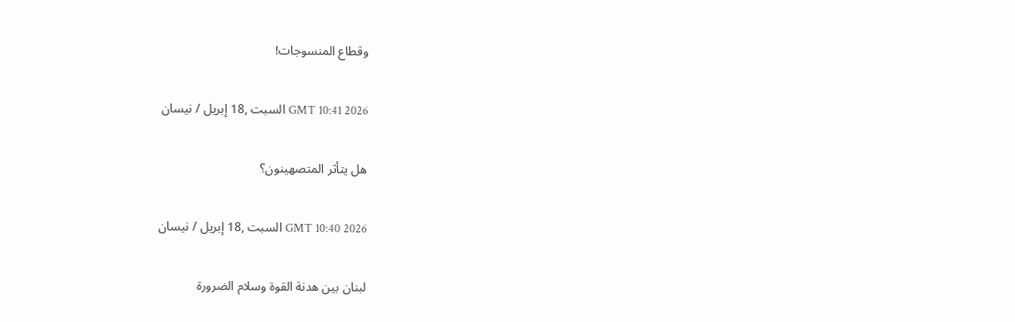وقطاع المنسوجات!

GMT 10:41 2026 السبت ,18 إبريل / نيسان

هل يتأثر المتصهينون؟

GMT 10:40 2026 السبت ,18 إبريل / نيسان

لبنان بين هدنة القوة وسلام الضرورة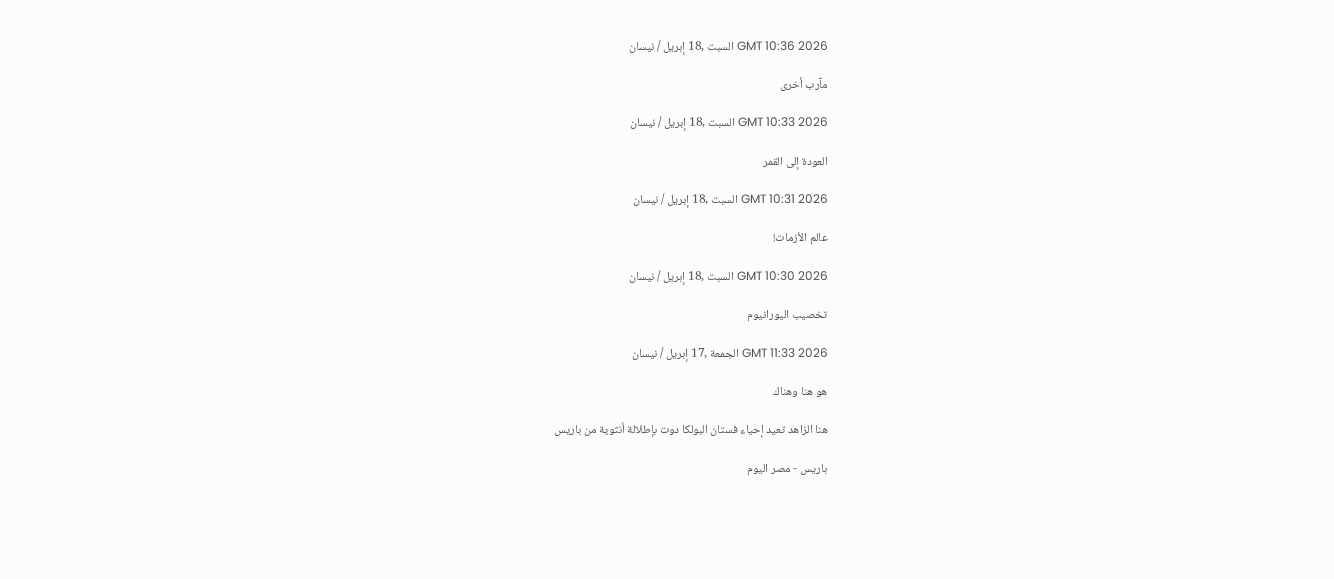GMT 10:36 2026 السبت ,18 إبريل / نيسان

مآرب أخرى

GMT 10:33 2026 السبت ,18 إبريل / نيسان

العودة إلى القمر

GMT 10:31 2026 السبت ,18 إبريل / نيسان

عالم الأزمات!

GMT 10:30 2026 السبت ,18 إبريل / نيسان

تخصيب اليورانيوم

GMT 11:33 2026 الجمعة ,17 إبريل / نيسان

هو هنا وهناك

هنا الزاهد تعيد إحياء فستان البولكا دوت بإطلالة أنثوية من باريس

باريس - مصر اليوم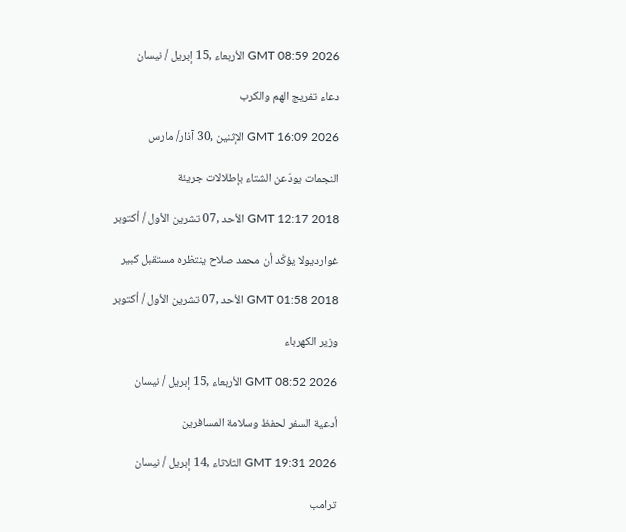GMT 08:59 2026 الأربعاء ,15 إبريل / نيسان

دعاء تفريج الهم والكرب

GMT 16:09 2026 الإثنين ,30 آذار/ مارس

النجمات يودّعن الشتاء بإطلالات جريئة

GMT 12:17 2018 الأحد ,07 تشرين الأول / أكتوبر

غوارديولا يؤكّد أن محمد صلاح ينتظره مستقبل كبير

GMT 01:58 2018 الأحد ,07 تشرين الأول / أكتوبر

وزير الكهرباء

GMT 08:52 2026 الأربعاء ,15 إبريل / نيسان

أدعية السفر لحفظ وسلامة المسافرين

GMT 19:31 2026 الثلاثاء ,14 إبريل / نيسان

ترامب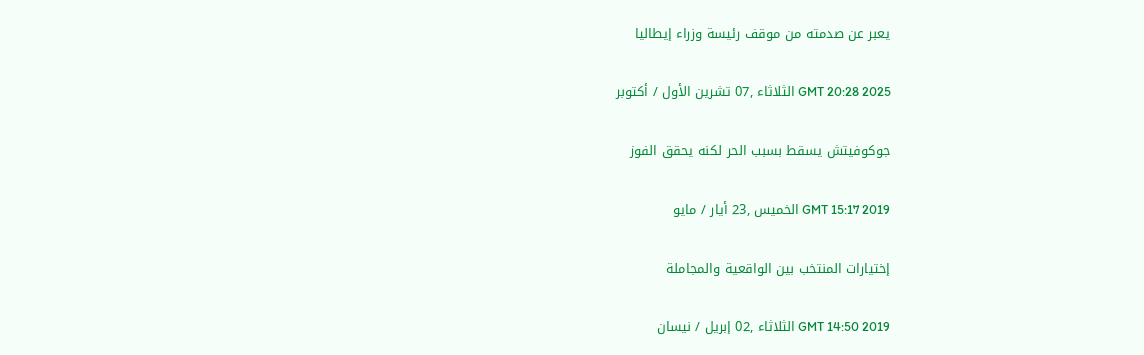يعبر عن صدمته من موقف رئيسة وزراء إيطاليا

GMT 20:28 2025 الثلاثاء ,07 تشرين الأول / أكتوبر

جوكوفيتش يسقط بسبب الحر لكنه يحقق الفوز

GMT 15:17 2019 الخميس ,23 أيار / مايو

إختيارات المنتخب بين الواقعية والمجاملة

GMT 14:50 2019 الثلاثاء ,02 إبريل / نيسان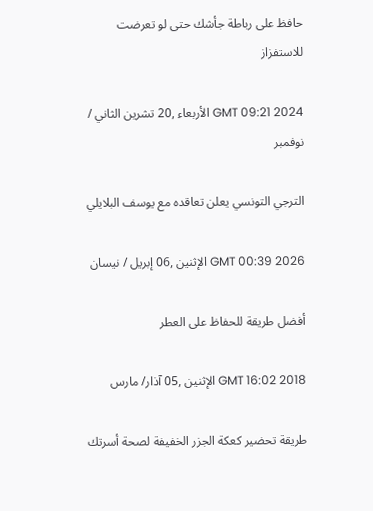حافظ على رباطة جأشك حتى لو تعرضت للاستفزاز

GMT 09:21 2024 الأربعاء ,20 تشرين الثاني / نوفمبر

الترجي التونسي يعلن تعاقده مع يوسف البلايلي

GMT 00:39 2026 الإثنين ,06 إبريل / نيسان

أفضل طريقة للحفاظ على العطر

GMT 16:02 2018 الإثنين ,05 آذار/ مارس

طريقة تحضير كعكة الجزر الخفيفة لصحة أسرتك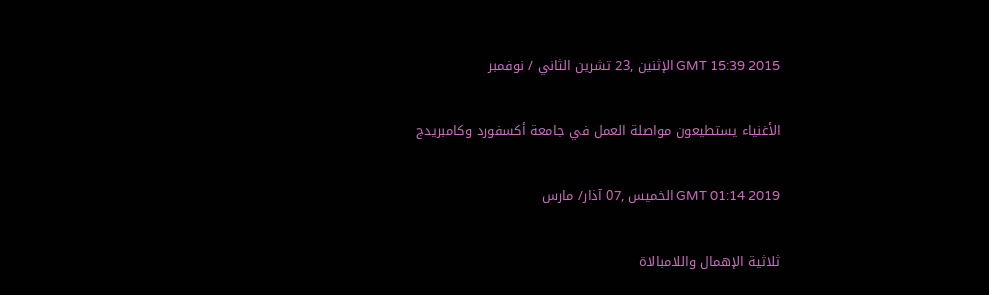GMT 15:39 2015 الإثنين ,23 تشرين الثاني / نوفمبر

الأغنياء يستطيعون مواصلة العمل في جامعة أكسفورد وكامبريدج

GMT 01:14 2019 الخميس ,07 آذار/ مارس

ثلاثية الإهمال واللامبالاة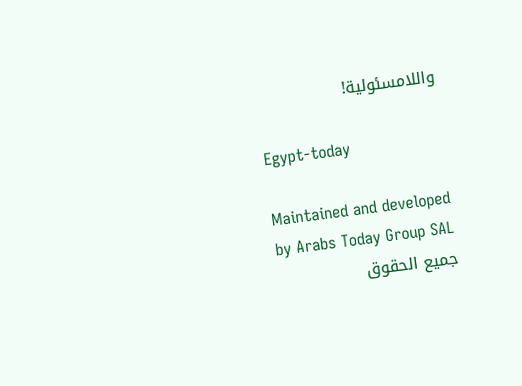واللامسئولية!

Egypt-today

Maintained and developed by Arabs Today Group SAL
جميع الحقوق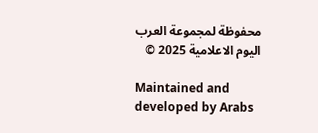محفوظة لمجموعة العرب اليوم الاعلامية 2025 ©

Maintained and developed by Arabs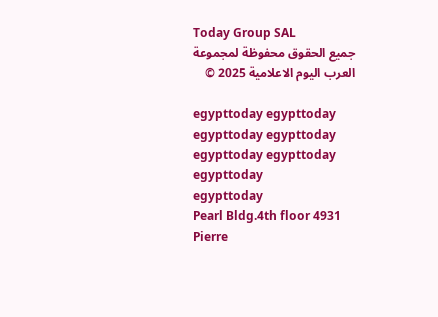Today Group SAL
جميع الحقوق محفوظة لمجموعة العرب اليوم الاعلامية 2025 ©

egypttoday egypttoday egypttoday egypttoday
egypttoday egypttoday egypttoday
egypttoday
Pearl Bldg.4th floor 4931 Pierre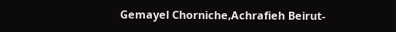Gemayel Chorniche,Achrafieh Beirut-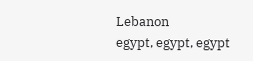Lebanon
egypt, egypt, egypt